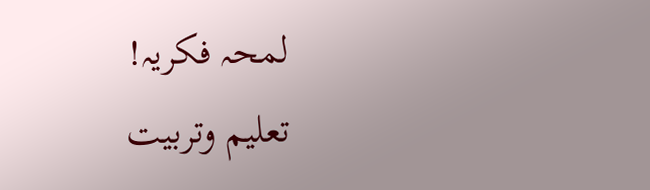لمحہ فکریہ!
تعلیم وتربیت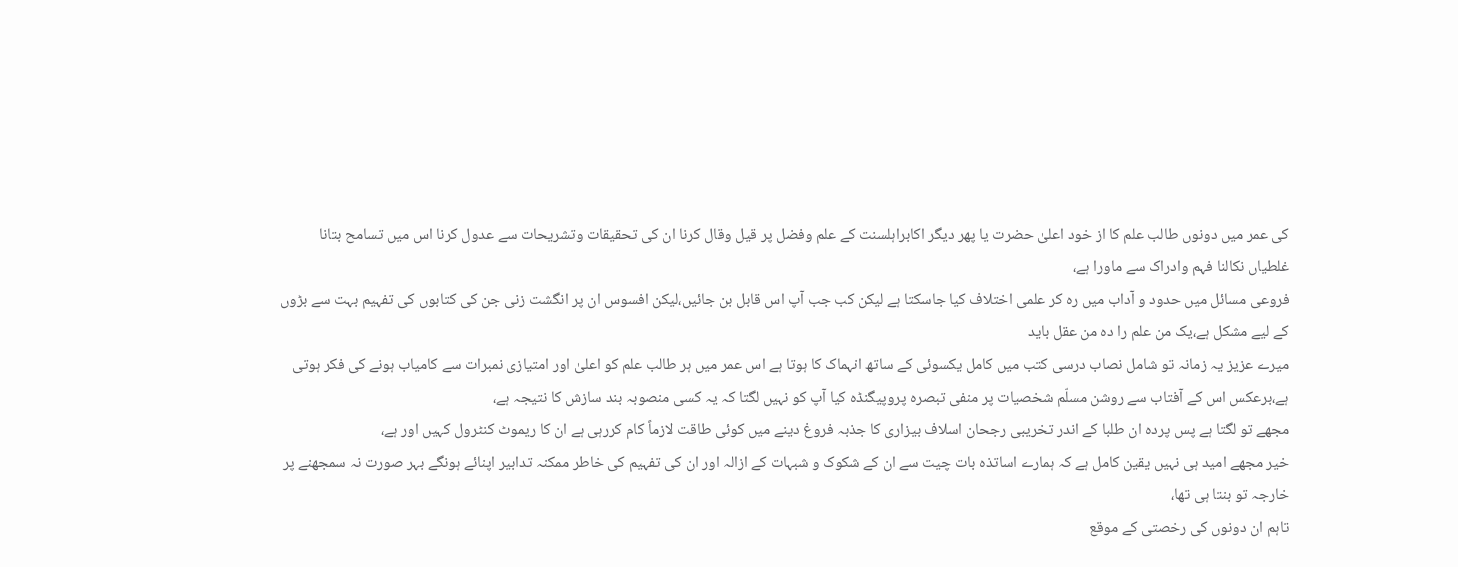کی عمر میں دونوں طالب علم کا از خود اعلیٰ حضرت یا پھر دیگر اکابراہلسنت کے علم وفضل پر قیل وقال کرنا ان کی تحقیقات وتشریحات سے عدول کرنا اس میں تسامح بتانا غلطیاں نکالنا فہم وادراک سے ماورا ہے،
فروعی مسائل میں حدود و آداب میں رہ کر علمی اختلاف کیا جاسکتا ہے لیکن کب جب آپ اس قابل بن جائیں،لیکن افسوس ان پر انگشت زنی جن کی کتابوں کی تفہیم بہت سے بڑوں کے لیے مشکل ہے،یک من علم را دہ من عقل باید
میرے عزیز یہ زمانہ تو شامل نصاب درسی کتب میں کامل یکسوئی کے ساتھ انہماک کا ہوتا ہے اس عمر میں ہر طالب علم کو اعلیٰ اور امتیازی نمبرات سے کامیاب ہونے کی فکر ہوتی ہے،برعکس اس کے آفتاب سے روشن مسلّم شخصیات پر منفی تبصرہ پروپیگنڈہ کیا آپ کو نہیں لگتا کہ یہ کسی منصوبہ بند سازش کا نتیجہ ہے،
مجھے تو لگتا ہے پس پردہ ان طلبا کے اندر تخریبی رجحان اسلاف بیزاری کا جذبہ فروغ دینے میں کوئی طاقت لازماً کام کررہی ہے ان کا ریموٹ کنٹرول کہیں اور ہے،
خیر مجھے امید ہی نہیں یقین کامل ہے کہ ہمارے اساتذہ بات چیت سے ان کے شکوک و شبہات کے ازالہ اور ان کی تفہیم کی خاطر ممکنہ تدابیر اپنائے ہونگے بہر صورت نہ سمجھنے پر خارجہ تو بنتا ہی تھا،
تاہم ان دونوں کی رخصتی کے موقع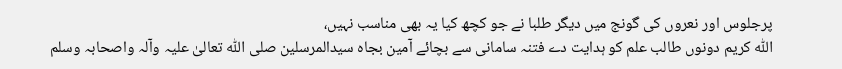پرجلوس اور نعروں کی گونج میں دیگر طلبا نے جو کچھ کیا یہ بھی مناسب نہیں،
اللّٰہ کریم دونوں طالب علم کو ہدایت دے فتنہ سامانی سے بچائے آمین بجاہ سیدالمرسلین صلی اللّٰہ تعالیٰ علیہ وآلہ واصحابہ وسلم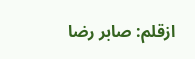ازقلم: صابر رضا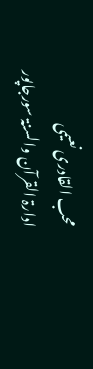محب القادری نعیمی
ادارۃ القرآن والسنۃ سورجاپور